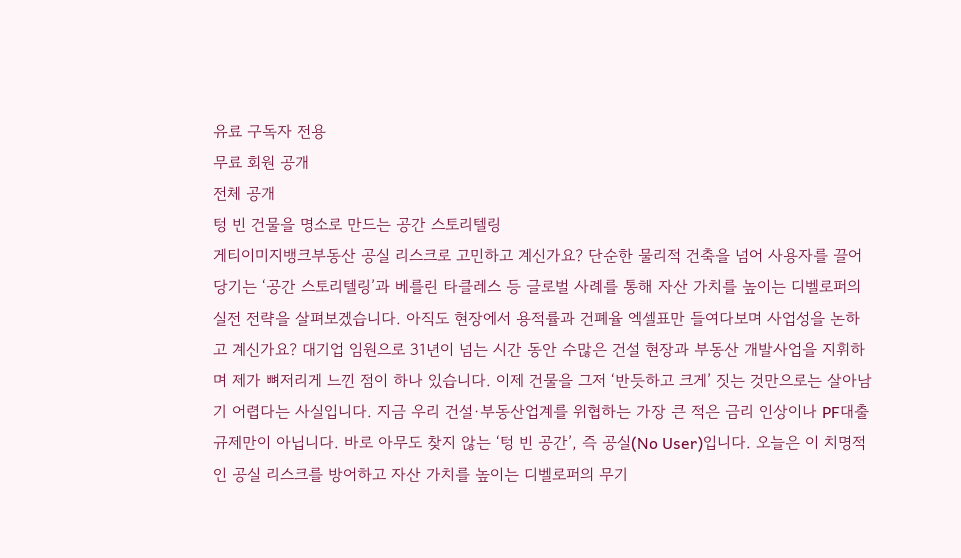유료 구독자 전용
무료 회원 공개
전체 공개
텅 빈 건물을 명소로 만드는 공간 스토리텔링
게티이미지뱅크부동산 공실 리스크로 고민하고 계신가요? 단순한 물리적 건축을 넘어 사용자를 끌어당기는 ‘공간 스토리텔링’과 베를린 타클레스 등 글로벌 사례를 통해 자산 가치를 높이는 디벨로퍼의 실전 전략을 살펴보겠습니다. 아직도 현장에서 용적률과 건폐율 엑셀표만 들여다보며 사업성을 논하고 계신가요? 대기업 임원으로 31년이 넘는 시간 동안 수많은 건설 현장과 부동산 개발사업을 지휘하며 제가 뼈저리게 느낀 점이 하나 있습니다. 이제 건물을 그저 ‘반듯하고 크게’ 짓는 것만으로는 살아남기 어렵다는 사실입니다. 지금 우리 건설·부동산업계를 위협하는 가장 큰 적은 금리 인상이나 PF대출 규제만이 아닙니다. 바로 아무도 찾지 않는 ‘텅 빈 공간’, 즉 공실(No User)입니다. 오늘은 이 치명적인 공실 리스크를 방어하고 자산 가치를 높이는 디벨로퍼의 무기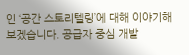인 ‘공간 스토리텔링’에 대해 이야기해 보겠습니다. 공급자 중심 개발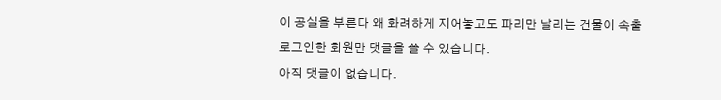이 공실을 부른다 왜 화려하게 지어놓고도 파리만 날리는 건물이 속출
로그인한 회원만 댓글을 쓸 수 있습니다.
아직 댓글이 없습니다.